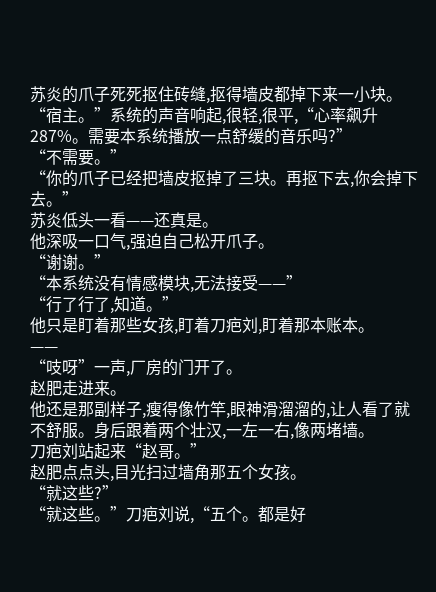苏炎的爪子死死抠住砖缝,抠得墙皮都掉下来一小块。
“宿主。”系统的声音响起,很轻,很平,“心率飙升287%。需要本系统播放一点舒缓的音乐吗?”
“不需要。”
“你的爪子已经把墙皮抠掉了三块。再抠下去,你会掉下去。”
苏炎低头一看——还真是。
他深吸一口气,强迫自己松开爪子。
“谢谢。”
“本系统没有情感模块,无法接受——”
“行了行了,知道。”
他只是盯着那些女孩,盯着刀疤刘,盯着那本账本。
——
“吱呀”一声,厂房的门开了。
赵肥走进来。
他还是那副样子,瘦得像竹竿,眼神滑溜溜的,让人看了就不舒服。身后跟着两个壮汉,一左一右,像两堵墙。
刀疤刘站起来“赵哥。”
赵肥点点头,目光扫过墙角那五个女孩。
“就这些?”
“就这些。”刀疤刘说,“五个。都是好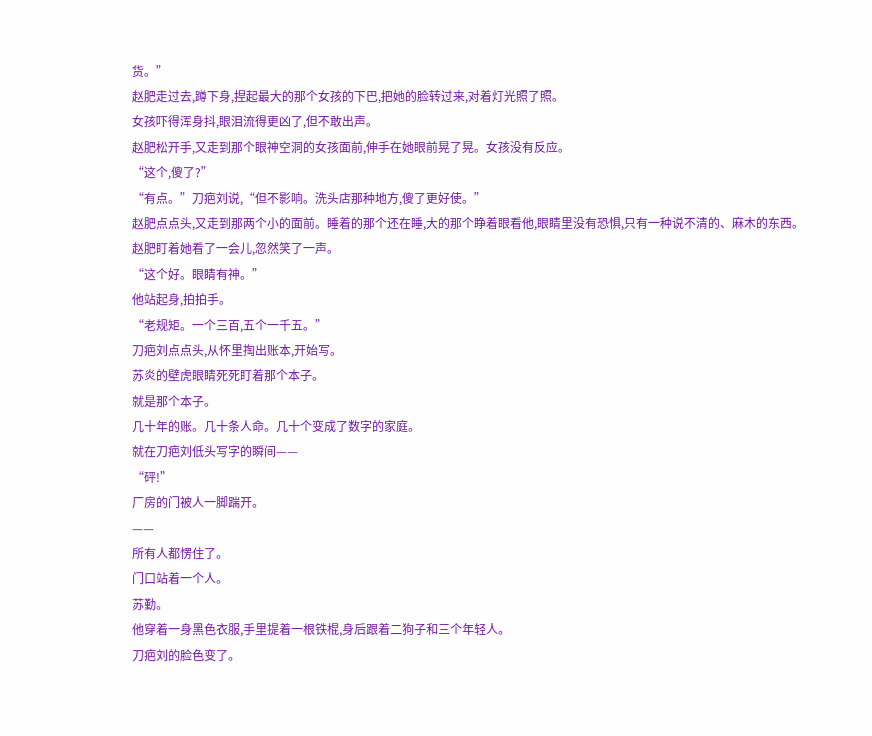货。”
赵肥走过去,蹲下身,捏起最大的那个女孩的下巴,把她的脸转过来,对着灯光照了照。
女孩吓得浑身抖,眼泪流得更凶了,但不敢出声。
赵肥松开手,又走到那个眼神空洞的女孩面前,伸手在她眼前晃了晃。女孩没有反应。
“这个,傻了?”
“有点。”刀疤刘说,“但不影响。洗头店那种地方,傻了更好使。”
赵肥点点头,又走到那两个小的面前。睡着的那个还在睡,大的那个睁着眼看他,眼睛里没有恐惧,只有一种说不清的、麻木的东西。
赵肥盯着她看了一会儿,忽然笑了一声。
“这个好。眼睛有神。”
他站起身,拍拍手。
“老规矩。一个三百,五个一千五。”
刀疤刘点点头,从怀里掏出账本,开始写。
苏炎的壁虎眼睛死死盯着那个本子。
就是那个本子。
几十年的账。几十条人命。几十个变成了数字的家庭。
就在刀疤刘低头写字的瞬间——
“砰!”
厂房的门被人一脚踹开。
——
所有人都愣住了。
门口站着一个人。
苏勤。
他穿着一身黑色衣服,手里提着一根铁棍,身后跟着二狗子和三个年轻人。
刀疤刘的脸色变了。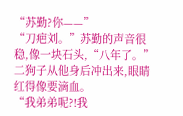“苏勤?你——”
“刀疤刘。”苏勤的声音很稳,像一块石头,“八年了。”
二狗子从他身后冲出来,眼睛红得像要滴血。
“我弟弟呢?!我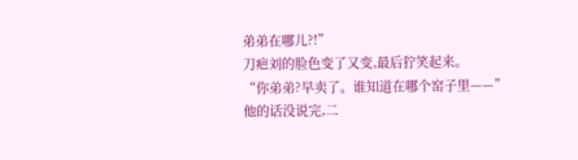弟弟在哪儿?!”
刀疤刘的脸色变了又变,最后狞笑起来。
“你弟弟?早卖了。谁知道在哪个窑子里——”
他的话没说完,二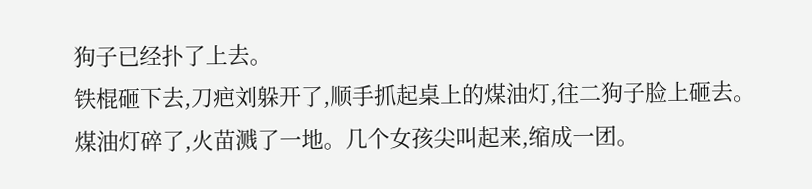狗子已经扑了上去。
铁棍砸下去,刀疤刘躲开了,顺手抓起桌上的煤油灯,往二狗子脸上砸去。
煤油灯碎了,火苗溅了一地。几个女孩尖叫起来,缩成一团。